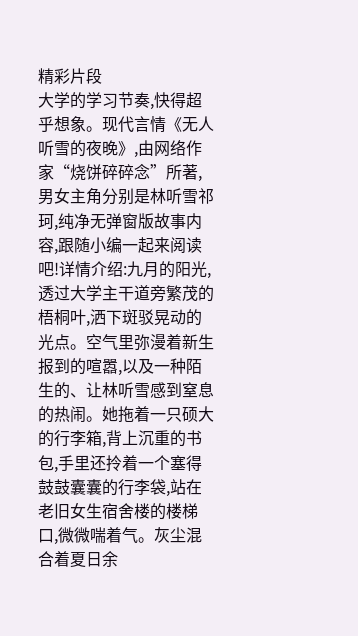精彩片段
大学的学习节奏,快得超乎想象。现代言情《无人听雪的夜晚》,由网络作家“烧饼碎碎念”所著,男女主角分别是林听雪祁珂,纯净无弹窗版故事内容,跟随小编一起来阅读吧!详情介绍:九月的阳光,透过大学主干道旁繁茂的梧桐叶,洒下斑驳晃动的光点。空气里弥漫着新生报到的喧嚣,以及一种陌生的、让林听雪感到窒息的热闹。她拖着一只硕大的行李箱,背上沉重的书包,手里还拎着一个塞得鼓鼓囊囊的行李袋,站在老旧女生宿舍楼的楼梯口,微微喘着气。灰尘混合着夏日余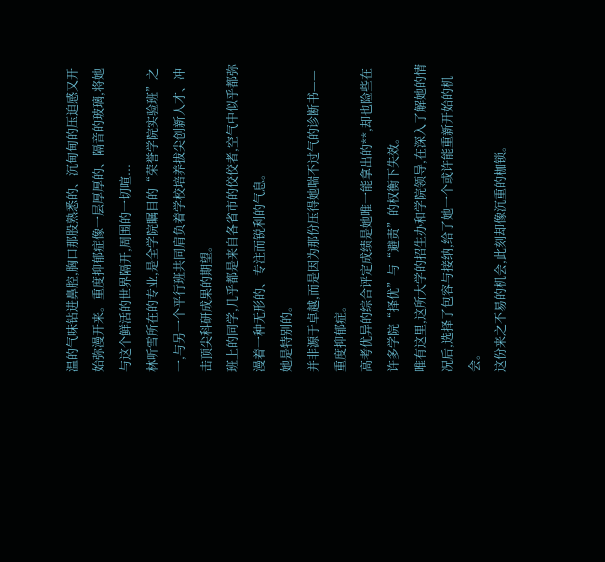温的气味钻进鼻腔,胸口那股熟悉的、沉甸甸的压迫感又开始弥漫开来。重度抑郁症像一层厚厚的、隔音的玻璃,将她与这个鲜活的世界隔开,周围的一切喧...
林听雪所在的专业,是全学院瞩目的“荣誉学院实验班”之一,与另一个平行班共同肩负着学校培养拔尖创新人才、冲击顶尖科研成果的期望。
班上的同学,几乎都是来自各省市的佼佼者,空气中似乎都弥漫着一种无形的、专注而锐利的气息。
她是特别的。
并非源于卓越,而是因为那份压得她喘不过气的诊断书——重度抑郁症。
高考优异的综合评定成绩是她唯一能拿出的**,却也险些在许多学院“择优”与“避责”的权衡下失效。
唯有这里,这所大学的招生办和学院领导,在深入了解她的情况后,选择了包容与接纳,给了她一个或许能重新开始的机会。
这份来之不易的机会,此刻却像沉重的枷锁。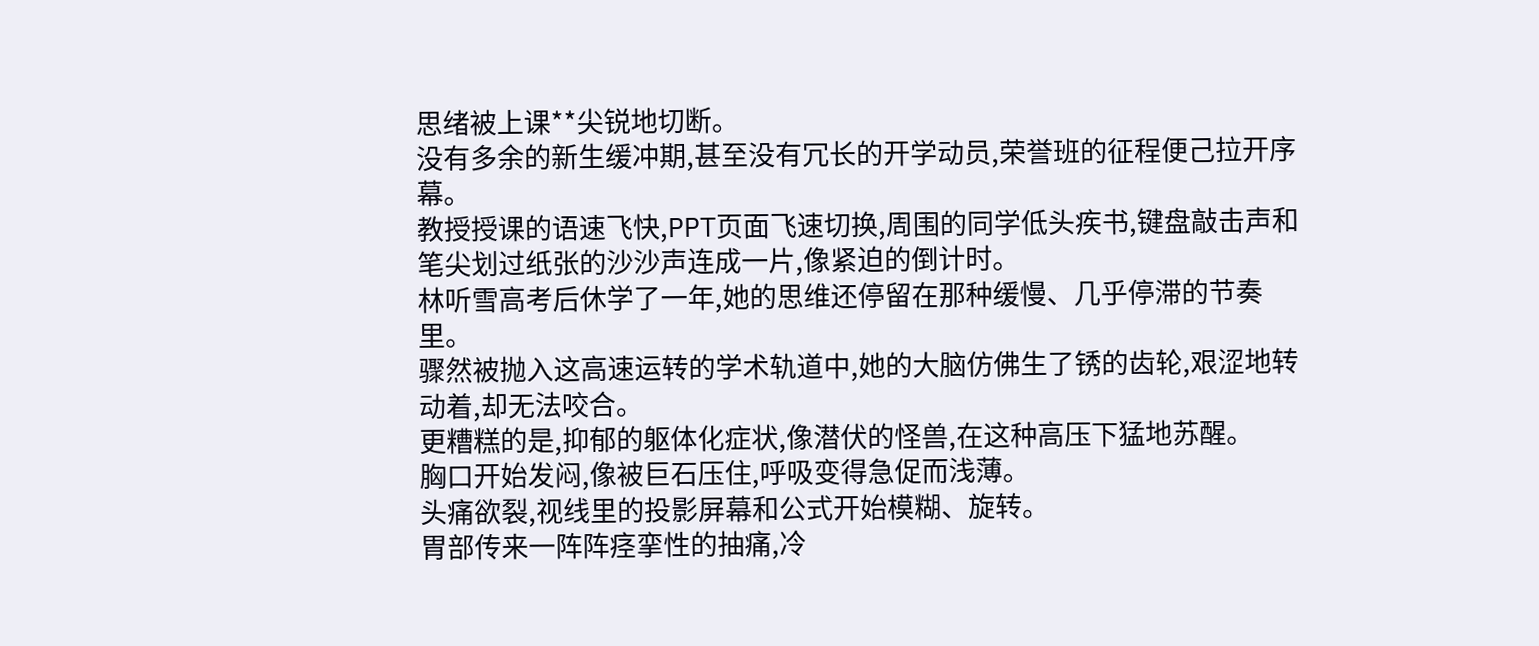思绪被上课**尖锐地切断。
没有多余的新生缓冲期,甚至没有冗长的开学动员,荣誉班的征程便己拉开序幕。
教授授课的语速飞快,PPT页面飞速切换,周围的同学低头疾书,键盘敲击声和笔尖划过纸张的沙沙声连成一片,像紧迫的倒计时。
林听雪高考后休学了一年,她的思维还停留在那种缓慢、几乎停滞的节奏里。
骤然被抛入这高速运转的学术轨道中,她的大脑仿佛生了锈的齿轮,艰涩地转动着,却无法咬合。
更糟糕的是,抑郁的躯体化症状,像潜伏的怪兽,在这种高压下猛地苏醒。
胸口开始发闷,像被巨石压住,呼吸变得急促而浅薄。
头痛欲裂,视线里的投影屏幕和公式开始模糊、旋转。
胃部传来一阵阵痉挛性的抽痛,冷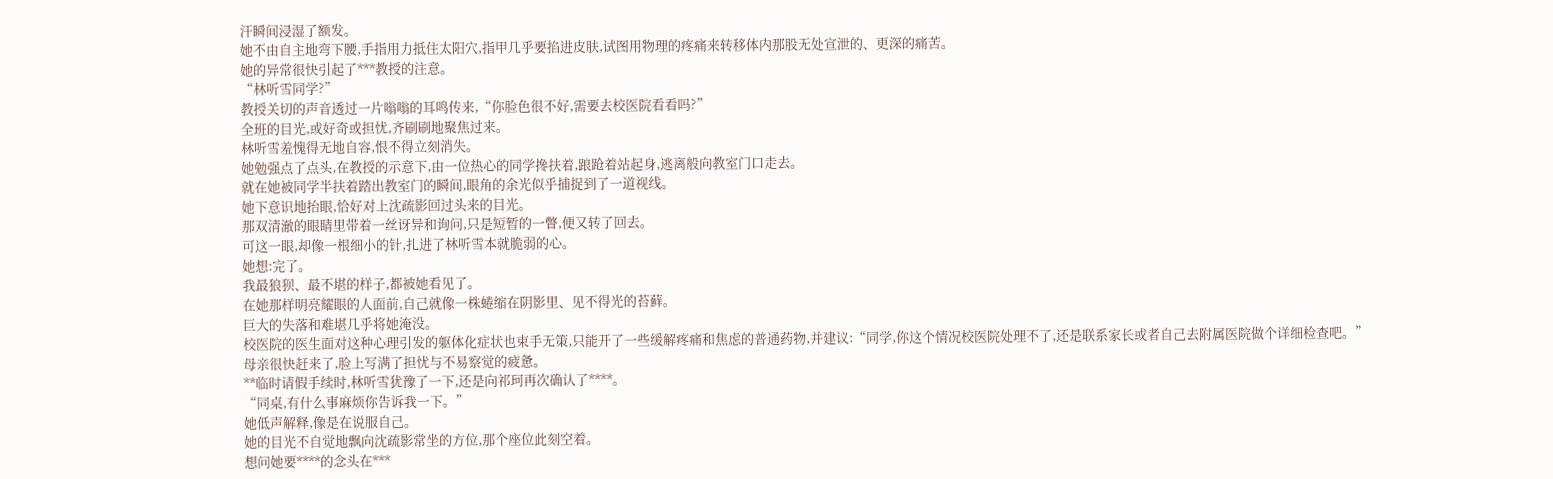汗瞬间浸湿了额发。
她不由自主地弯下腰,手指用力抵住太阳穴,指甲几乎要掐进皮肤,试图用物理的疼痛来转移体内那股无处宣泄的、更深的痛苦。
她的异常很快引起了***教授的注意。
“林听雪同学?”
教授关切的声音透过一片嗡嗡的耳鸣传来,“你脸色很不好,需要去校医院看看吗?”
全班的目光,或好奇或担忧,齐刷刷地聚焦过来。
林听雪羞愧得无地自容,恨不得立刻消失。
她勉强点了点头,在教授的示意下,由一位热心的同学搀扶着,踉跄着站起身,逃离般向教室门口走去。
就在她被同学半扶着踏出教室门的瞬间,眼角的余光似乎捕捉到了一道视线。
她下意识地抬眼,恰好对上沈疏影回过头来的目光。
那双清澈的眼睛里带着一丝讶异和询问,只是短暂的一瞥,便又转了回去。
可这一眼,却像一根细小的针,扎进了林听雪本就脆弱的心。
她想:完了。
我最狼狈、最不堪的样子,都被她看见了。
在她那样明亮耀眼的人面前,自己就像一株蜷缩在阴影里、见不得光的苔藓。
巨大的失落和难堪几乎将她淹没。
校医院的医生面对这种心理引发的躯体化症状也束手无策,只能开了一些缓解疼痛和焦虑的普通药物,并建议:“同学,你这个情况校医院处理不了,还是联系家长或者自己去附属医院做个详细检查吧。”
母亲很快赶来了,脸上写满了担忧与不易察觉的疲惫。
**临时请假手续时,林听雪犹豫了一下,还是向祁珂再次确认了****。
“同桌,有什么事麻烦你告诉我一下。”
她低声解释,像是在说服自己。
她的目光不自觉地飘向沈疏影常坐的方位,那个座位此刻空着。
想问她要****的念头在***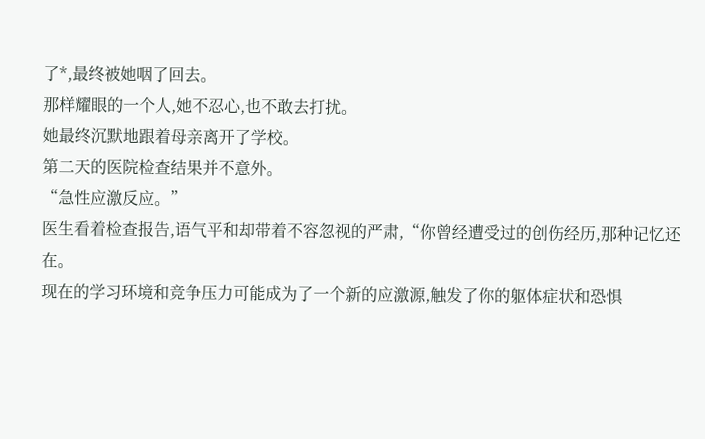了*,最终被她咽了回去。
那样耀眼的一个人,她不忍心,也不敢去打扰。
她最终沉默地跟着母亲离开了学校。
第二天的医院检查结果并不意外。
“急性应激反应。”
医生看着检查报告,语气平和却带着不容忽视的严肃,“你曾经遭受过的创伤经历,那种记忆还在。
现在的学习环境和竞争压力可能成为了一个新的应激源,触发了你的躯体症状和恐惧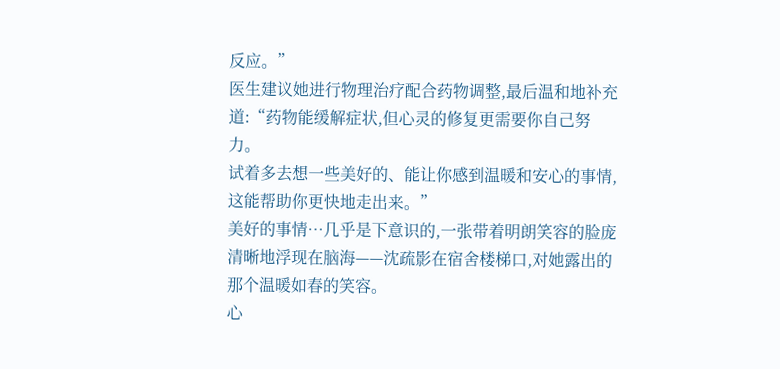反应。”
医生建议她进行物理治疗配合药物调整,最后温和地补充道:“药物能缓解症状,但心灵的修复更需要你自己努力。
试着多去想一些美好的、能让你感到温暖和安心的事情,这能帮助你更快地走出来。”
美好的事情…几乎是下意识的,一张带着明朗笑容的脸庞清晰地浮现在脑海——沈疏影在宿舍楼梯口,对她露出的那个温暖如春的笑容。
心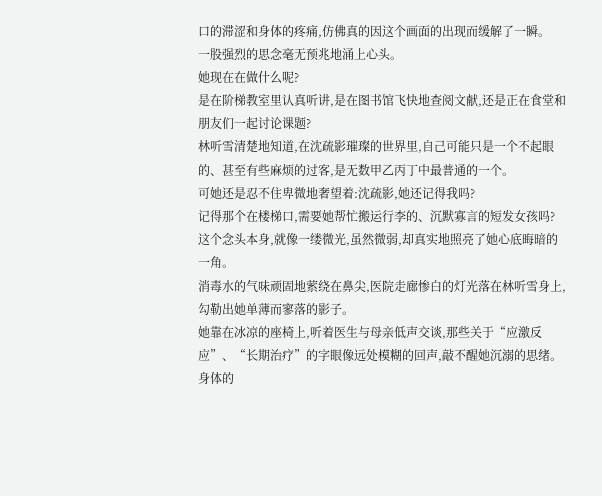口的滞涩和身体的疼痛,仿佛真的因这个画面的出现而缓解了一瞬。
一股强烈的思念毫无预兆地涌上心头。
她现在在做什么呢?
是在阶梯教室里认真听讲,是在图书馆飞快地查阅文献,还是正在食堂和朋友们一起讨论课题?
林听雪清楚地知道,在沈疏影璀璨的世界里,自己可能只是一个不起眼的、甚至有些麻烦的过客,是无数甲乙丙丁中最普通的一个。
可她还是忍不住卑微地奢望着:沈疏影,她还记得我吗?
记得那个在楼梯口,需要她帮忙搬运行李的、沉默寡言的短发女孩吗?
这个念头本身,就像一缕微光,虽然微弱,却真实地照亮了她心底晦暗的一角。
消毒水的气味顽固地萦绕在鼻尖,医院走廊惨白的灯光落在林听雪身上,勾勒出她单薄而寥落的影子。
她靠在冰凉的座椅上,听着医生与母亲低声交谈,那些关于“应激反应”、“长期治疗”的字眼像远处模糊的回声,敲不醒她沉溺的思绪。
身体的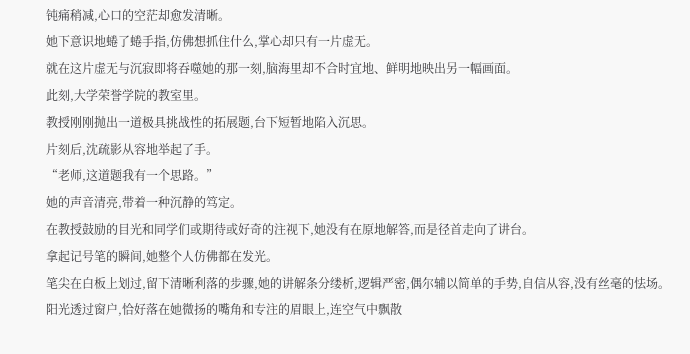钝痛稍减,心口的空茫却愈发清晰。
她下意识地蜷了蜷手指,仿佛想抓住什么,掌心却只有一片虚无。
就在这片虚无与沉寂即将吞噬她的那一刻,脑海里却不合时宜地、鲜明地映出另一幅画面。
此刻,大学荣誉学院的教室里。
教授刚刚抛出一道极具挑战性的拓展题,台下短暂地陷入沉思。
片刻后,沈疏影从容地举起了手。
“老师,这道题我有一个思路。”
她的声音清亮,带着一种沉静的笃定。
在教授鼓励的目光和同学们或期待或好奇的注视下,她没有在原地解答,而是径首走向了讲台。
拿起记号笔的瞬间,她整个人仿佛都在发光。
笔尖在白板上划过,留下清晰利落的步骤,她的讲解条分缕析,逻辑严密,偶尔辅以简单的手势,自信从容,没有丝毫的怯场。
阳光透过窗户,恰好落在她微扬的嘴角和专注的眉眼上,连空气中飘散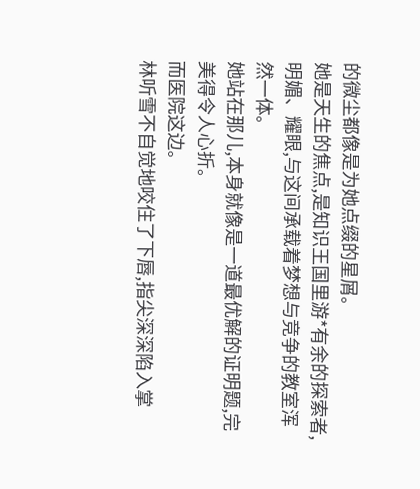的微尘都像是为她点缀的星屑。
她是天生的焦点,是知识王国里游*有余的探索者,明媚、耀眼,与这间承载着梦想与竞争的教室浑然一体。
她站在那儿,本身就像是一道最优解的证明题,完美得令人心折。
而医院这边。
林听雪不自觉地咬住了下唇,指尖深深陷入掌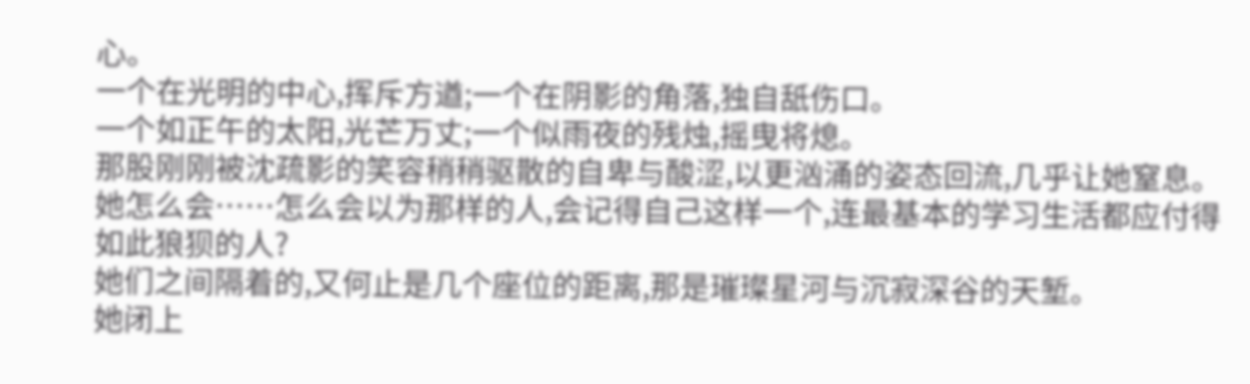心。
一个在光明的中心,挥斥方遒;一个在阴影的角落,独自舐伤口。
一个如正午的太阳,光芒万丈;一个似雨夜的残烛,摇曳将熄。
那股刚刚被沈疏影的笑容稍稍驱散的自卑与酸涩,以更汹涌的姿态回流,几乎让她窒息。
她怎么会……怎么会以为那样的人,会记得自己这样一个,连最基本的学习生活都应付得如此狼狈的人?
她们之间隔着的,又何止是几个座位的距离,那是璀璨星河与沉寂深谷的天堑。
她闭上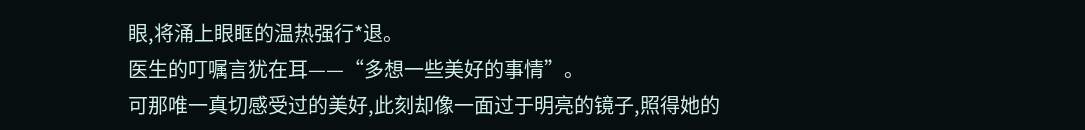眼,将涌上眼眶的温热强行*退。
医生的叮嘱言犹在耳——“多想一些美好的事情”。
可那唯一真切感受过的美好,此刻却像一面过于明亮的镜子,照得她的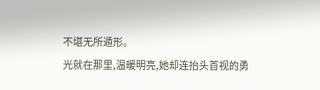不堪无所遁形。
光就在那里,温暖明亮,她却连抬头首视的勇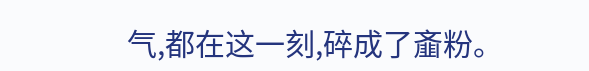气,都在这一刻,碎成了齑粉。